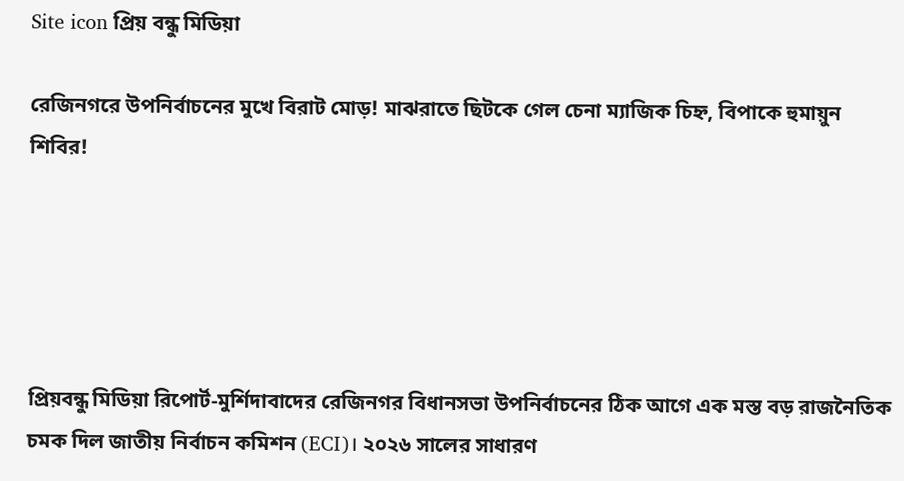Site icon প্রিয় বন্ধু মিডিয়া

রেজিনগরে উপনির্বাচনের মুখে বিরাট মোড়! মাঝরাতে ছিটকে গেল চেনা ম্যাজিক চিহ্ন, বিপাকে হুমায়ুন শিবির!





প্রিয়বন্ধু মিডিয়া রিপোর্ট-মুর্শিদাবাদের রেজিনগর বিধানসভা উপনির্বাচনের ঠিক আগে এক মস্ত বড় রাজনৈতিক চমক দিল জাতীয় নির্বাচন কমিশন (ECI)। ২০২৬ সালের সাধারণ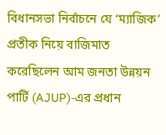বিধানসভা নির্বাচনে যে ‘ম্যাজিক’ প্রতীক নিয়ে বাজিমাত করেছিলেন আম জনতা উন্নয়ন পার্টি (AJUP)-এর প্রধান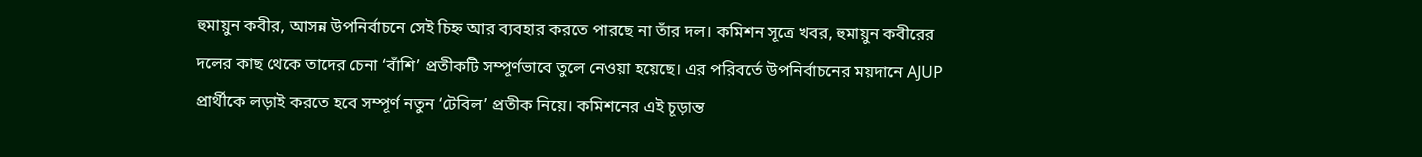হুমায়ুন কবীর, আসন্ন উপনির্বাচনে সেই চিহ্ন আর ব্যবহার করতে পারছে না তাঁর দল। কমিশন সূত্রে খবর, হুমায়ুন কবীরের দলের কাছ থেকে তাদের চেনা ‘বাঁশি’ প্রতীকটি সম্পূর্ণভাবে তুলে নেওয়া হয়েছে। এর পরিবর্তে উপনির্বাচনের ময়দানে AJUP প্রার্থীকে লড়াই করতে হবে সম্পূর্ণ নতুন ‘টেবিল’ প্রতীক নিয়ে। কমিশনের এই চূড়ান্ত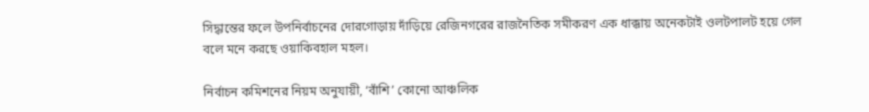সিদ্ধান্তের ফলে উপনির্বাচনের দোরগোড়ায় দাঁড়িয়ে রেজিনগরের রাজনৈতিক সমীকরণ এক ধাক্কায় অনেকটাই ওলটপালট হয়ে গেল বলে মনে করছে ওয়াকিবহাল মহল।

নির্বাচন কমিশনের নিয়ম অনুযায়ী, ‘বাঁশি’ কোনো আঞ্চলিক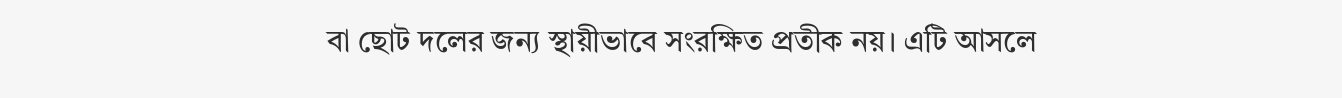বা ছোট দলের জন্য স্থায়ীভাবে সংরক্ষিত প্রতীক নয়। এটি আসলে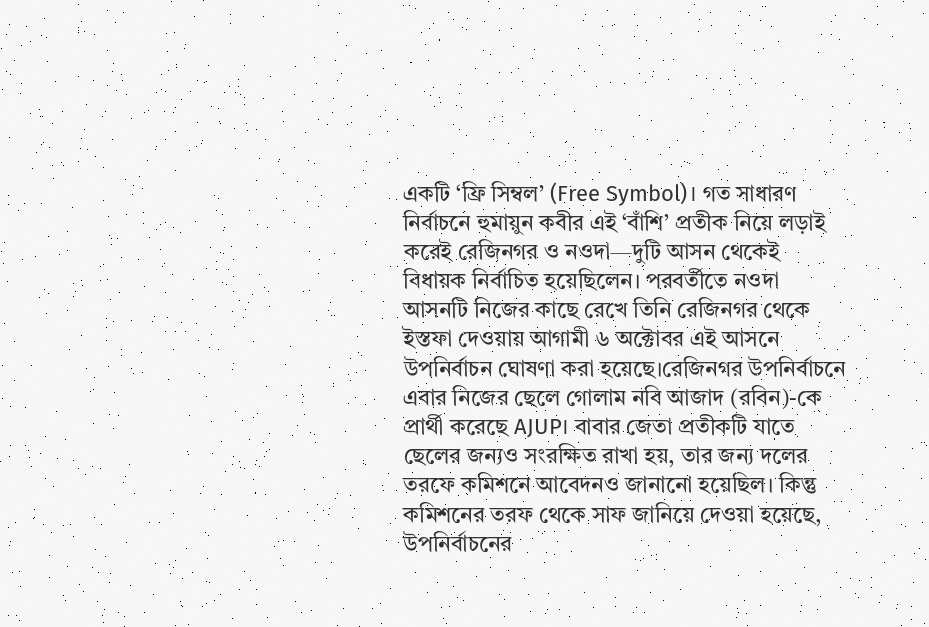একটি ‘ফ্রি সিম্বল’ (Free Symbol)। গত সাধারণ নির্বাচনে হুমায়ুন কবীর এই ‘বাঁশি’ প্রতীক নিয়ে লড়াই করেই রেজিনগর ও নওদা—দুটি আসন থেকেই বিধায়ক নির্বাচিত হয়েছিলেন। পরবর্তীতে নওদা আসনটি নিজের কাছে রেখে তিনি রেজিনগর থেকে ইস্তফা দেওয়ায় আগামী ৬ অক্টোবর এই আসনে উপনির্বাচন ঘোষণা করা হয়েছে।রেজিনগর উপনির্বাচনে এবার নিজের ছেলে গোলাম নবি আজাদ (রবিন)-কে প্রার্থী করেছে AJUP। বাবার জেতা প্রতীকটি যাতে ছেলের জন্যও সংরক্ষিত রাখা হয়, তার জন্য দলের তরফে কমিশনে আবেদনও জানানো হয়েছিল। কিন্তু কমিশনের তরফ থেকে সাফ জানিয়ে দেওয়া হয়েছে, উপনির্বাচনের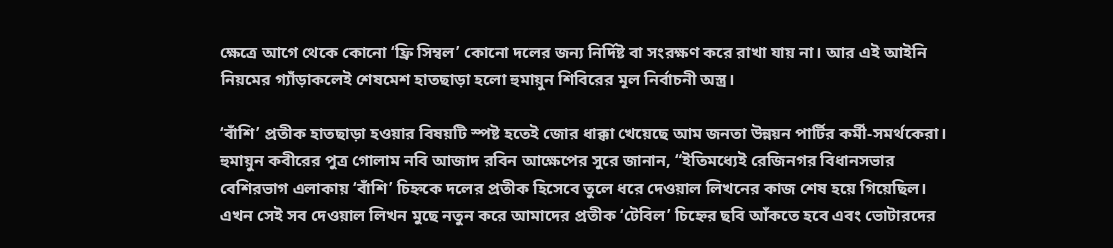ক্ষেত্রে আগে থেকে কোনো ‘ফ্রি সিম্বল’ কোনো দলের জন্য নির্দিষ্ট বা সংরক্ষণ করে রাখা যায় না। আর এই আইনি নিয়মের গ্যাঁড়াকলেই শেষমেশ হাতছাড়া হলো হুমায়ুন শিবিরের মূল নির্বাচনী অস্ত্র।

‘বাঁশি’ প্রতীক হাতছাড়া হওয়ার বিষয়টি স্পষ্ট হতেই জোর ধাক্কা খেয়েছে আম জনতা উন্নয়ন পার্টির কর্মী-সমর্থকেরা। হুমায়ুন কবীরের পুত্র গোলাম নবি আজাদ রবিন আক্ষেপের সুরে জানান, “ইতিমধ্যেই রেজিনগর বিধানসভার বেশিরভাগ এলাকায় ‘বাঁশি’ চিহ্নকে দলের প্রতীক হিসেবে তুলে ধরে দেওয়াল লিখনের কাজ শেষ হয়ে গিয়েছিল। এখন সেই সব দেওয়াল লিখন মুছে নতুন করে আমাদের প্রতীক ‘টেবিল’ চিহ্নের ছবি আঁকতে হবে এবং ভোটারদের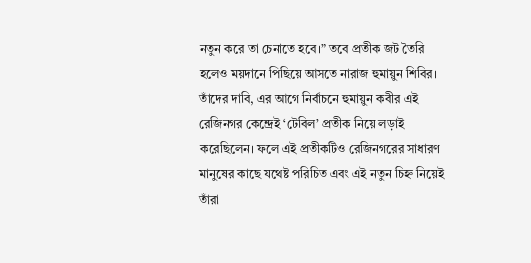নতুন করে তা চেনাতে হবে।” তবে প্রতীক জট তৈরি হলেও ময়দানে পিছিয়ে আসতে নারাজ হুমায়ুন শিবির। তাঁদের দাবি, এর আগে নির্বাচনে হুমায়ুন কবীর এই রেজিনগর কেন্দ্রেই ‘টেবিল’ প্রতীক নিয়ে লড়াই করেছিলেন। ফলে এই প্রতীকটিও রেজিনগরের সাধারণ মানুষের কাছে যথেষ্ট পরিচিত এবং এই নতুন চিহ্ন নিয়েই তাঁরা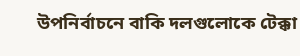উপনির্বাচনে বাকি দলগুলোকে টেক্কা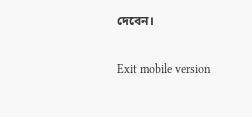দেবেন।

Exit mobile version